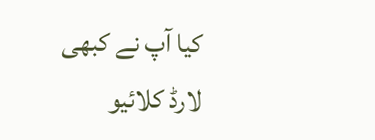کیا آپ نے کبھی لارڈ کلائیو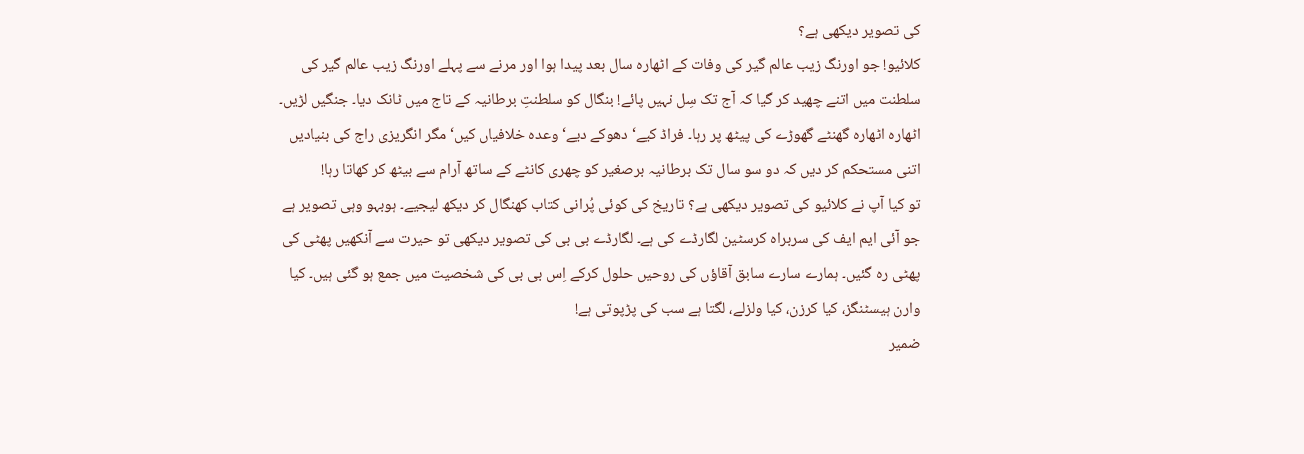کی تصویر دیکھی ہے؟
کلائیو! جو اورنگ زیب عالم گیر کی وفات کے اٹھارہ سال بعد پیدا ہوا اور مرنے سے پہلے اورنگ زیب عالم گیر کی سلطنت میں اتنے چھید کر گیا کہ آج تک سِل نہیں پائے! بنگال کو سلطنتِ برطانیہ کے تاج میں ٹانک دیا۔ جنگیں لڑیں۔ اٹھارہ اٹھارہ گھنٹے گھوڑے کی پیٹھ پر رہا۔ فراڈ کیے‘ دھوکے دیے‘ وعدہ خلافیاں کیں‘ مگر انگریزی راج کی بنیادیں اتنی مستحکم کر دیں کہ دو سو سال تک برطانیہ برصغیر کو چھری کانٹے کے ساتھ آرام سے بیٹھ کر کھاتا رہا!
تو کیا آپ نے کلائیو کی تصویر دیکھی ہے؟ تاریخ کی کوئی پُرانی کتاب کھنگال کر دیکھ لیجیے۔ ہوبہو وہی تصویر ہے جو آئی ایم ایف کی سربراہ کرسٹین لگارڈے کی ہے۔ لگارڈے بی بی کی تصویر دیکھی تو حیرت سے آنکھیں پھٹی کی پھٹی رہ گئیں۔ ہمارے سارے سابق آقاؤں کی روحیں حلول کرکے اِس بی بی کی شخصیت میں جمع ہو گئی ہیں۔ کیا وارن ہیسٹنگز، کیا کرزن، کیا ولزلے، لگتا ہے سب کی پڑپوتی ہے!
ضمیر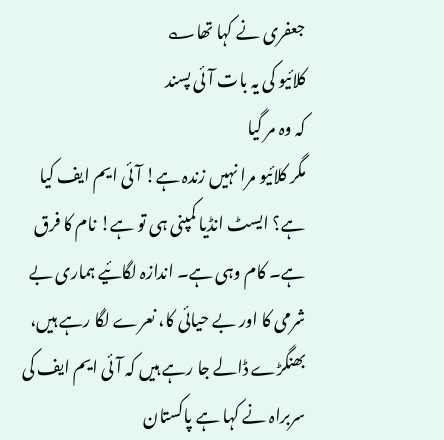جعفری نے کہا تھا؎
کلائیو کی یہ بات آئی پسند
کہ وہ مر گیا
مگر کلائیو مرا نہیں زندہ ہے! آئی ایم ایف کیا ہے؟ ایسٹ انڈیا کمپنی ہی تو ہے! نام کا فرق ہے۔ کام وہی ہے۔ اندازہ لگائیے ہماری بے شرمی کا اور بے حیائی کا، نعرے لگا رہے ہیں، بھنگڑے ڈالے جا رہے ہیں کہ آئی ایم ایف کی سربراہ نے کہا ہے پاکستان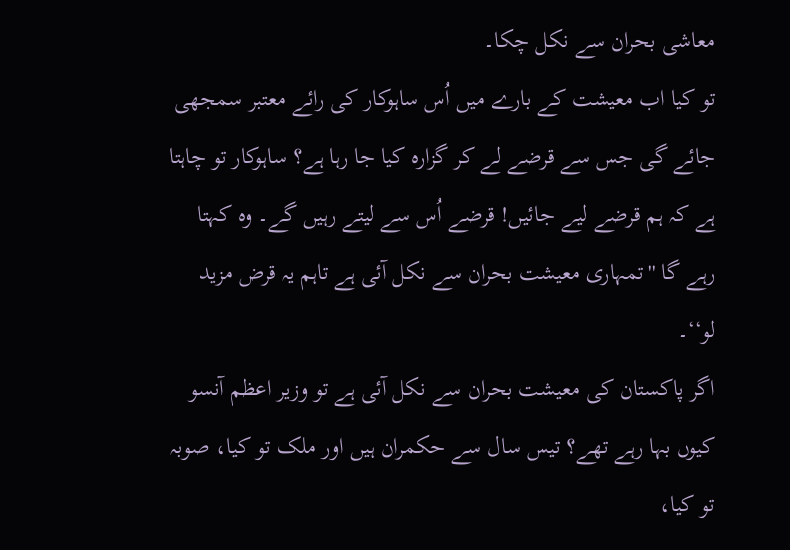معاشی بحران سے نکل چکا۔
تو کیا اب معیشت کے بارے میں اُس ساہوکار کی رائے معتبر سمجھی جائے گی جس سے قرضے لے کر گزارہ کیا جا رہا ہے؟ ساہوکار تو چاہتا ہے کہ ہم قرضے لیے جائیں! قرضے اُس سے لیتے رہیں گے۔ وہ کہتا رہے گا ''تمہاری معیشت بحران سے نکل آئی ہے تاہم یہ قرض مزید لو‘‘۔
اگر پاکستان کی معیشت بحران سے نکل آئی ہے تو وزیر اعظم آنسو کیوں بہا رہے تھے؟ تیس سال سے حکمران ہیں اور ملک تو کیا، صوبہ تو کیا،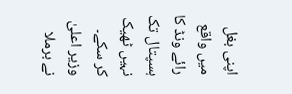اپنی بغل میں واقع رائے ونڈ کا ہسپتال تک نہیں ٹھیک کر سکے۔ وزیر اعلیٰ نے برملا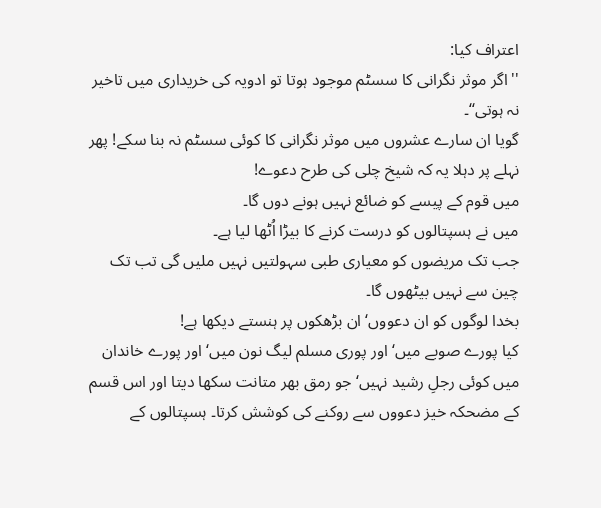اعتراف کیا:
''اگر موثر نگرانی کا سسٹم موجود ہوتا تو ادویہ کی خریداری میں تاخیر نہ ہوتی‘‘۔
گویا ان سارے عشروں میں موثر نگرانی کا کوئی سسٹم نہ بنا سکے! پھر نہلے پر دہلا یہ کہ شیخ چلی کی طرح دعوے!
میں قوم کے پیسے کو ضائع نہیں ہونے دوں گا۔
میں نے ہسپتالوں کو درست کرنے کا بیڑا اُٹھا لیا ہے۔
جب تک مریضوں کو معیاری طبی سہولتیں نہیں ملیں گی تب تک چین سے نہیں بیٹھوں گا۔
بخدا لوگوں کو ان دعووں‘ ان بڑھکوں پر ہنستے دیکھا ہے!
کیا پورے صوبے میں‘ اور پوری مسلم لیگ نون میں‘ اور پورے خاندان میں کوئی رجلِ رشید نہیں‘ جو رمق بھر متانت سکھا دیتا اور اس قسم کے مضحکہ خیز دعووں سے روکنے کی کوشش کرتا۔ ہسپتالوں کے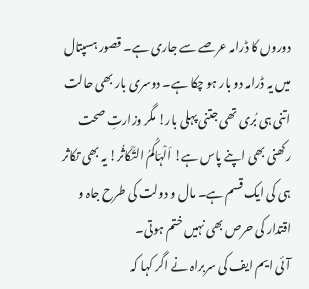دوروں کا ڈرامہ عرصے سے جاری ہے۔ قصور ہسپتال میں یہ ڈرامہ دو بار ہو چکا ہے۔ دوسری بار بھی حالت اتنی ہی بُری تھی جتنی پہلی بار! مگر وزارتِ صحت رکھنی بھی اپنے پاس ہے! اَلْہَاکُمُ التَّکَاثُر! یہ بھی تکاثر ہی کی ایک قسم ہے۔ مال و دولت کی طرح جاہ و اقتدار کی حرص بھی نہیں ختم ہوتی۔
آئی ایم ایف کی سربراہ نے اگر کہا کہ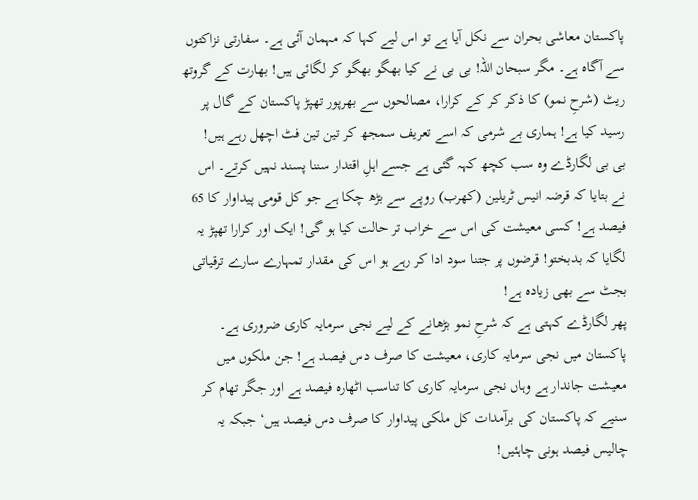پاکستان معاشی بحران سے نکل آیا ہے تو اس لیے کہا کہ مہمان آئی ہے۔ سفارتی نزاکتوں سے آگاہ ہے۔ مگر سبحان اللہ! بی بی نے کیا بھگو بھگو کر لگائی ہیں! بھارت کے گروتھ ریٹ (شرحِ نمو) کا ذکر کر کے کرارا، مصالحوں سے بھرپور تھپڑ پاکستان کے گال پر رسید کیا ہے! ہماری بے شرمی کہ اسے تعریف سمجھ کر تین تین فٹ اچھل رہے ہیں!
بی بی لگارڈے وہ سب کچھ کہہ گئی ہے جسے اہلِ اقتدار سننا پسند نہیں کرتے۔ اس نے بتایا کہ قرضہ انیس ٹریلین (کھرب) روپے سے بڑھ چکا ہے جو کل قومی پیداوار کا 65 فیصد ہے! کسی معیشت کی اس سے خراب تر حالت کیا ہو گی! ایک اور کرارا تھپڑ یہ لگایا کہ بدبختو! قرضوں پر جتنا سود ادا کر رہے ہو اس کی مقدار تمہارے سارے ترقیاتی بجٹ سے بھی زیادہ ہے!
پھر لگارڈے کہتی ہے کہ شرحِ نمو بڑھانے کے لیے نجی سرمایہ کاری ضروری ہے۔ پاکستان میں نجی سرمایہ کاری، معیشت کا صرف دس فیصد ہے! جن ملکوں میں معیشت جاندار ہے وہاں نجی سرمایہ کاری کا تناسب اٹھارہ فیصد ہے اور جگر تھام کر سنیے کہ پاکستان کی برآمدات کل ملکی پیداوار کا صرف دس فیصد ہیں‘ جبکہ یہ چالیس فیصد ہونی چاہئیں!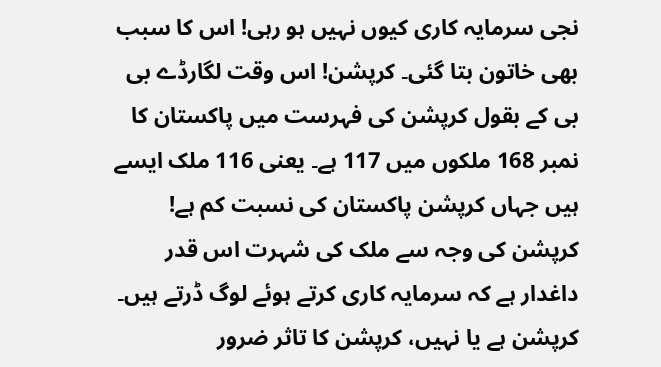نجی سرمایہ کاری کیوں نہیں ہو رہی! اس کا سبب بھی خاتون بتا گئی۔ کرپشن! اس وقت لگارڈے بی بی کے بقول کرپشن کی فہرست میں پاکستان کا نمبر 168 ملکوں میں 117 ہے۔ یعنی 116 ملک ایسے ہیں جہاں کرپشن پاکستان کی نسبت کم ہے! کرپشن کی وجہ سے ملک کی شہرت اس قدر داغدار ہے کہ سرمایہ کاری کرتے ہوئے لوگ ڈرتے ہیں۔ کرپشن ہے یا نہیں، کرپشن کا تاثر ضرور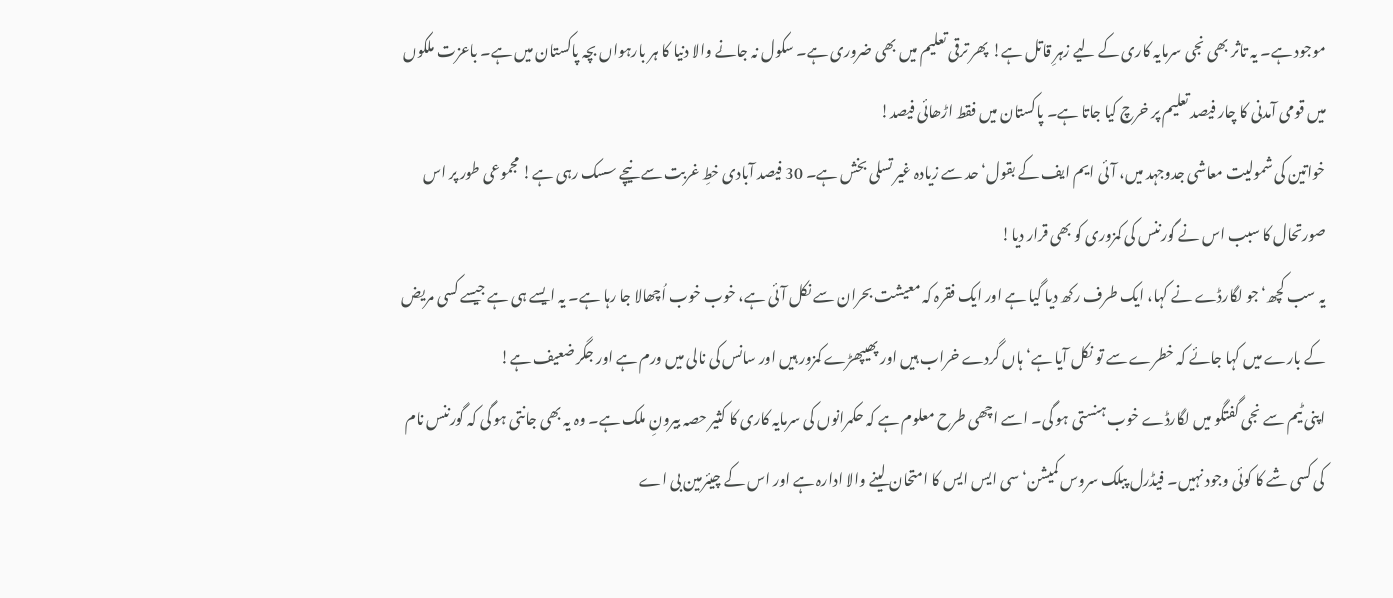موجود ہے۔ یہ تاثر بھی نجی سرمایہ کاری کے لیے زہرِ قاتل ہے! پھر ترقی تعلیم میں بھی ضروری ہے۔ سکول نہ جانے والا دنیا کا ہر بارہواں بچہ پاکستان میں ہے۔ باعزت ملکوں میں قومی آمدنی کا چار فیصد تعلیم پر خرچ کیا جاتا ہے۔ پاکستان میں فقط اڑھائی فیصد!
خواتین کی شمولیت معاشی جدوجہد میں، آئی ایم ایف کے بقول‘ حد سے زیادہ غیر تسلی بخش ہے۔ 30 فیصد آبادی خطِ غربت سے نیچے سسک رہی ہے! مجموعی طور پر اس صورتحال کا سبب اس نے گورننس کی کمزوری کو بھی قرار دیا!
یہ سب کچھ‘ جو لگارڈے نے کہا، ایک طرف رکھ دیا گیا ہے اور ایک فقرہ کہ معیشت بحران سے نکل آئی ہے، خوب خوب اُچھالا جا رہا ہے۔ یہ ایسے ہی ہے جیسے کسی مریض کے بارے میں کہا جائے کہ خطرے سے تو نکل آیا ہے‘ ہاں گردے خراب ہیں اور پھیپھڑے کمزور ہیں اور سانس کی نالی میں ورم ہے اور جگر ضعیف ہے!
اپنی ٹیم سے نجی گفتگو میں لگارڈے خوب ہنستی ہو گی۔ اسے اچھی طرح معلوم ہے کہ حکمرانوں کی سرمایہ کاری کا کثیر حصہ بیرونِ ملک ہے۔ وہ یہ بھی جانتی ہو گی کہ گورننس نام کی کسی شے کا کوئی وجود نہیں۔ فیڈرل پبلک سروس کمیشن‘ سی ایس ایس کا امتحان لینے والا ادارہ ہے اور اس کے چیئرمین بی اے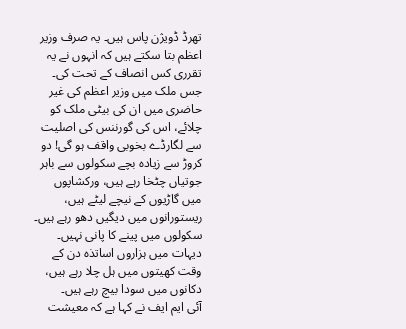تھرڈ ڈویژن پاس ہیں۔ یہ صرف وزیر اعظم بتا سکتے ہیں کہ انہوں نے یہ تقرری کس انصاف کے تحت کی۔ جس ملک میں وزیر اعظم کی غیر حاضری میں ان کی بیٹی ملک کو چلائے، اس کی گورننس کی اصلیت سے لگارڈے بخوبی واقف ہو گی! دو کروڑ سے زیادہ بچے سکولوں سے باہر جوتیاں چٹخا رہے ہیں، ورکشاپوں میں گاڑیوں کے نیچے لیٹے ہیں، ریستورانوں میں دیگیں دھو رہے ہیں۔ سکولوں میں پینے کا پانی نہیں۔ دیہات میں ہزاروں اساتذہ دن کے وقت کھیتوں میں ہل چلا رہے ہیں، دکانوں میں سودا بیچ رہے ہیں۔
آئی ایم ایف نے کہا ہے کہ معیشت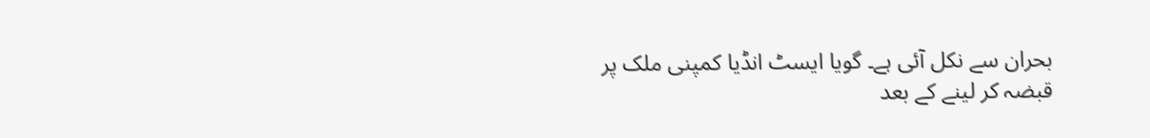بحران سے نکل آئی ہے۔ گویا ایسٹ انڈیا کمپنی ملک پر قبضہ کر لینے کے بعد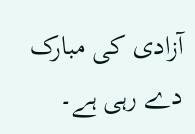آزادی کی مبارک دے رہی ہے۔